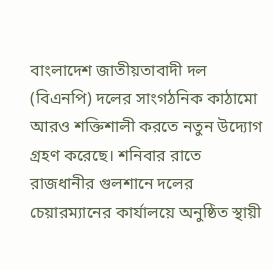বাংলাদেশ জাতীয়তাবাদী দল (বিএনপি) দলের সাংগঠনিক কাঠামো আরও শক্তিশালী করতে নতুন উদ্যোগ গ্রহণ করেছে। শনিবার রাতে রাজধানীর গুলশানে দলের চেয়ারম্যানের কার্যালয়ে অনুষ্ঠিত স্থায়ী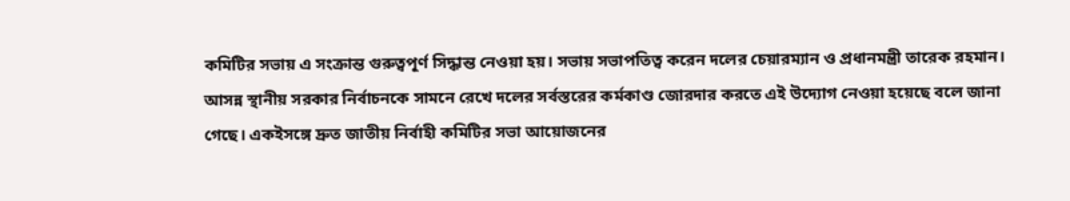কমিটির সভায় এ সংক্রান্ত গুরুত্বপূর্ণ সিদ্ধান্ত নেওয়া হয়। সভায় সভাপতিত্ব করেন দলের চেয়ারম্যান ও প্রধানমন্ত্রী তারেক রহমান।
আসন্ন স্থানীয় সরকার নির্বাচনকে সামনে রেখে দলের সর্বস্তরের কর্মকাণ্ড জোরদার করতে এই উদ্যোগ নেওয়া হয়েছে বলে জানা গেছে। একইসঙ্গে দ্রুত জাতীয় নির্বাহী কমিটির সভা আয়োজনের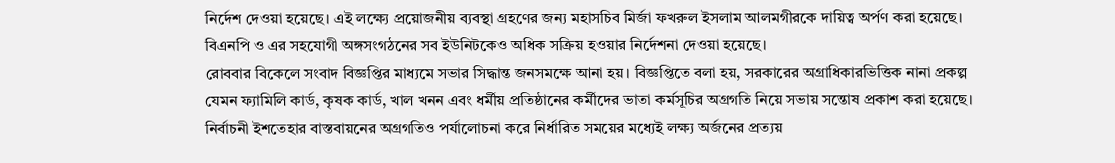নির্দেশ দেওয়া হয়েছে। এই লক্ষ্যে প্রয়োজনীয় ব্যবস্থা গ্রহণের জন্য মহাসচিব মির্জা ফখরুল ইসলাম আলমগীরকে দায়িত্ব অর্পণ করা হয়েছে। বিএনপি ও এর সহযোগী অঙ্গসংগঠনের সব ইউনিটকেও অধিক সক্রিয় হওয়ার নির্দেশনা দেওয়া হয়েছে।
রোববার বিকেলে সংবাদ বিজ্ঞপ্তির মাধ্যমে সভার সিদ্ধান্ত জনসমক্ষে আনা হয়। বিজ্ঞপ্তিতে বলা হয়, সরকারের অগ্রাধিকারভিত্তিক নানা প্রকল্প যেমন ফ্যামিলি কার্ড, কৃষক কার্ড, খাল খনন এবং ধর্মীয় প্রতিষ্ঠানের কর্মীদের ভাতা কর্মসূচির অগ্রগতি নিয়ে সভায় সন্তোষ প্রকাশ করা হয়েছে। নির্বাচনী ইশতেহার বাস্তবায়নের অগ্রগতিও পর্যালোচনা করে নির্ধারিত সময়ের মধ্যেই লক্ষ্য অর্জনের প্রত্যয়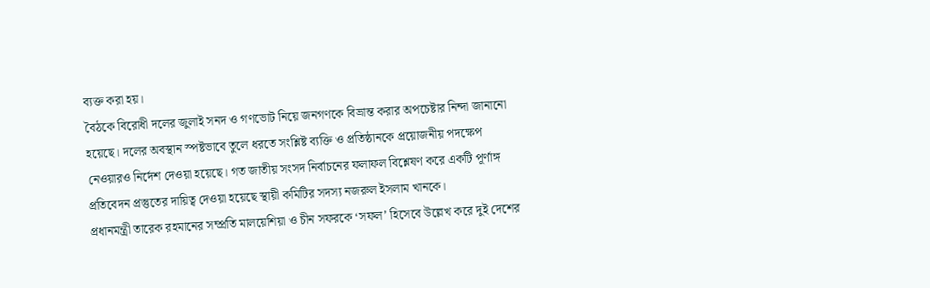ব্যক্ত করা হয়।
বৈঠকে বিরোধী দলের জুলাই সনদ ও গণভোট নিয়ে জনগণকে বিভ্রান্ত করার অপচেষ্টার নিন্দা জানানো হয়েছে। দলের অবস্থান স্পষ্টভাবে তুলে ধরতে সংশ্লিষ্ট ব্যক্তি ও প্রতিষ্ঠানকে প্রয়োজনীয় পদক্ষেপ নেওয়ারও নির্দেশ দেওয়া হয়েছে। গত জাতীয় সংসদ নির্বাচনের ফলাফল বিশ্লেষণ করে একটি পূর্ণাঙ্গ প্রতিবেদন প্রস্তুতের দায়িত্ব দেওয়া হয়েছে স্থায়ী কমিটির সদস্য নজরুল ইসলাম খানকে।
প্রধানমন্ত্রী তারেক রহমানের সম্প্রতি মালয়েশিয়া ও চীন সফরকে ‘সফল’ হিসেবে উল্লেখ করে দুই দেশের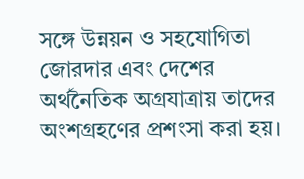সঙ্গে উন্নয়ন ও সহযোগিতা জোরদার এবং দেশের অর্থনৈতিক অগ্রযাত্রায় তাদের অংশগ্রহণের প্রশংসা করা হয়।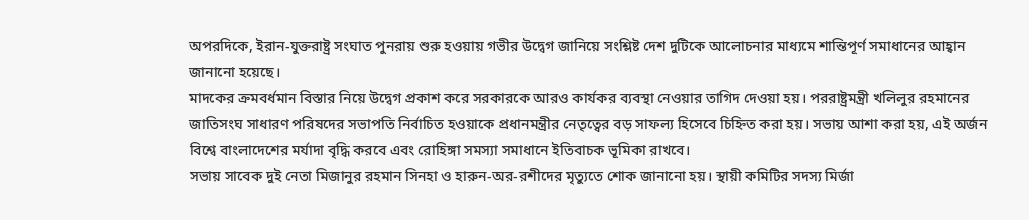অপরদিকে, ইরান-যুক্তরাষ্ট্র সংঘাত পুনরায় শুরু হওয়ায় গভীর উদ্বেগ জানিয়ে সংশ্লিষ্ট দেশ দুটিকে আলোচনার মাধ্যমে শান্তিপূর্ণ সমাধানের আহ্বান জানানো হয়েছে।
মাদকের ক্রমবর্ধমান বিস্তার নিয়ে উদ্বেগ প্রকাশ করে সরকারকে আরও কার্যকর ব্যবস্থা নেওয়ার তাগিদ দেওয়া হয়। পররাষ্ট্রমন্ত্রী খলিলুর রহমানের জাতিসংঘ সাধারণ পরিষদের সভাপতি নির্বাচিত হওয়াকে প্রধানমন্ত্রীর নেতৃত্বের বড় সাফল্য হিসেবে চিহ্নিত করা হয়। সভায় আশা করা হয়, এই অর্জন বিশ্বে বাংলাদেশের মর্যাদা বৃদ্ধি করবে এবং রোহিঙ্গা সমস্যা সমাধানে ইতিবাচক ভূমিকা রাখবে।
সভায় সাবেক দুই নেতা মিজানুর রহমান সিনহা ও হারুন-অর-রশীদের মৃত্যুতে শোক জানানো হয়। স্থায়ী কমিটির সদস্য মির্জা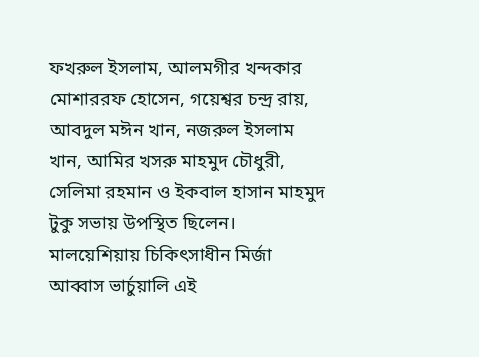ফখরুল ইসলাম, আলমগীর খন্দকার মোশাররফ হোসেন, গয়েশ্বর চন্দ্র রায়, আবদুল মঈন খান, নজরুল ইসলাম খান, আমির খসরু মাহমুদ চৌধুরী, সেলিমা রহমান ও ইকবাল হাসান মাহমুদ টুকু সভায় উপস্থিত ছিলেন। মালয়েশিয়ায় চিকিৎসাধীন মির্জা আব্বাস ভার্চুয়ালি এই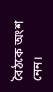বৈঠকে অংশ নেন।